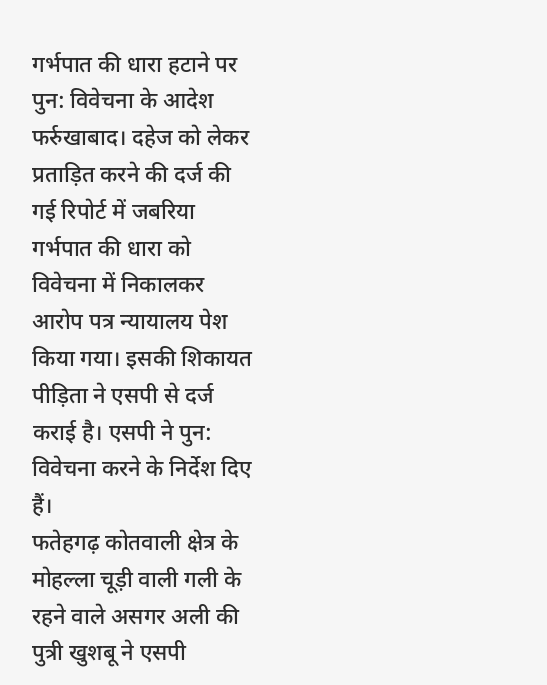गर्भपात की धारा हटाने पर पुन: विवेचना के आदेश
फर्रुखाबाद। दहेज को लेकर प्रताड़ित करने की दर्ज की गई रिपोर्ट में जबरिया गर्भपात की धारा को विवेचना में निकालकर आरोप पत्र न्यायालय पेश किया गया। इसकी शिकायत पीड़िता ने एसपी से दर्ज कराई है। एसपी ने पुन: विवेचना करने के निर्देश दिए हैं।
फतेहगढ़ कोतवाली क्षेत्र के मोहल्ला चूड़ी वाली गली के रहने वाले असगर अली की पुत्री खुशबू ने एसपी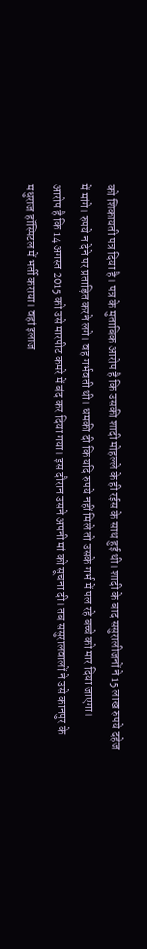को शिकायती पत्र दिया है। पत्र के मुताबिक आरोप है कि उसकी शादी मोहल्ले के ही रईस के साथ हुई थी। शादी के बाद ससुरालीजनों ने 15 लाख रुपये दहेज में मांगे। रुपये न देने पर प्रताड़ित करने लगे। वह गर्भवती थी। धमकी दी कि यदि रुपये नहीं मिले तो उसके गर्भ में पल रहे बच्चे को मार दिया जाएगा।
आरोप है कि 14 अगस्त 2015 को उसे मारपीट कमरे में बंद कर दिया गया। इस दौरान उसने अपनी मां को सूचना दी। तब ससुरालवालों ने उसे कानपुर के मधुराज हॉस्पिटल में भर्ती कराया। वहां इलाज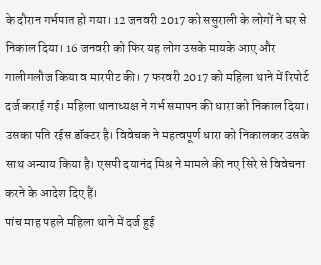के दौरान गर्भपात हो गया। 12 जनवरी 2017 को ससुराली के लोगों ने घर से निकाल दिया। 16 जनवरी को फिर यह लोग उसके मायके आए और गालीगलौज किया व मारपीट की। 7 फरवरी 2017 को महिला थाने में रिपोर्ट दर्ज कराई गई। महिला थानाध्यक्ष ने गर्भ समापन की धारा को निकाल दिया। उसका पति रईस डॉक्टर है। विवेचक ने महत्वपूर्ण धारा को निकालकर उसके साथ अन्याय किया है। एसपी दयानंद मिश्र ने मामले की नए सिरे से विवेचना करने के आदेश दिए हैं।
पांच माह पहले महिला थाने में दर्ज हुई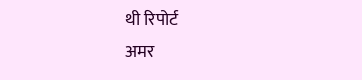थी रिपोर्ट
अमर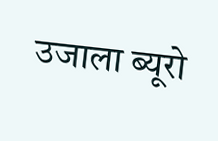उजाला ब्यूरो